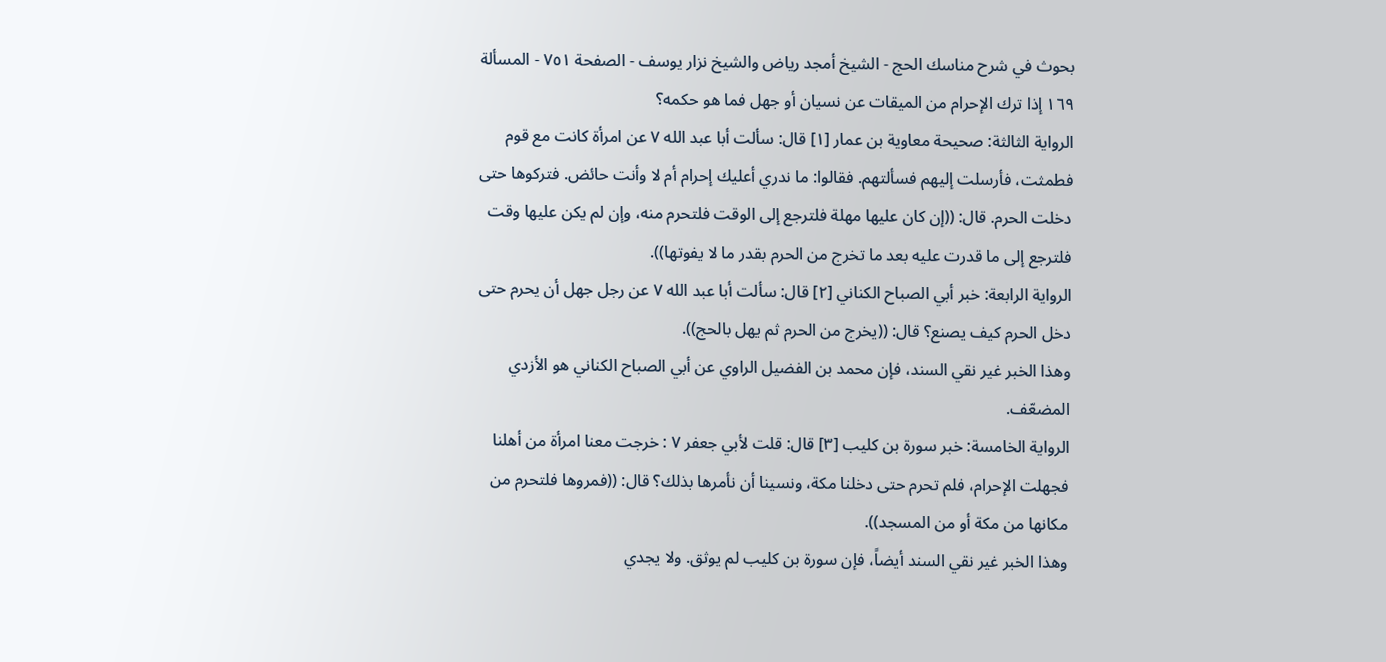بحوث في شرح مناسك الحج - الشيخ أمجد رياض والشيخ نزار يوسف - الصفحة ٧٥١ - المسألة ١٦٩ إذا ترك الإحرام من الميقات عن نسيان أو جهل فما هو حكمه؟
الرواية الثالثة: صحيحة معاوية بن عمار [١] قال: سألت أبا عبد الله ٧ عن امرأة كانت مع قوم فطمثت، فأرسلت إليهم فسألتهم. فقالوا: ما ندري أعليك إحرام أم لا وأنت حائض. فتركوها حتى دخلت الحرم. قال: ((إن كان عليها مهلة فلترجع إلى الوقت فلتحرم منه، وإن لم يكن عليها وقت فلترجع إلى ما قدرت عليه بعد ما تخرج من الحرم بقدر ما لا يفوتها)).
الرواية الرابعة: خبر أبي الصباح الكناني [٢] قال: سألت أبا عبد الله ٧ عن رجل جهل أن يحرم حتى دخل الحرم كيف يصنع؟ قال: ((يخرج من الحرم ثم يهل بالحج)).
وهذا الخبر غير نقي السند، فإن محمد بن الفضيل الراوي عن أبي الصباح الكناني هو الأزدي المضعّف.
الرواية الخامسة: خبر سورة بن كليب [٣] قال: قلت لأبي جعفر ٧ : خرجت معنا امرأة من أهلنا فجهلت الإحرام، فلم تحرم حتى دخلنا مكة، ونسينا أن نأمرها بذلك؟ قال: ((فمروها فلتحرم من مكانها من مكة أو من المسجد)).
وهذا الخبر غير نقي السند أيضاً، فإن سورة بن كليب لم يوثق. ولا يجدي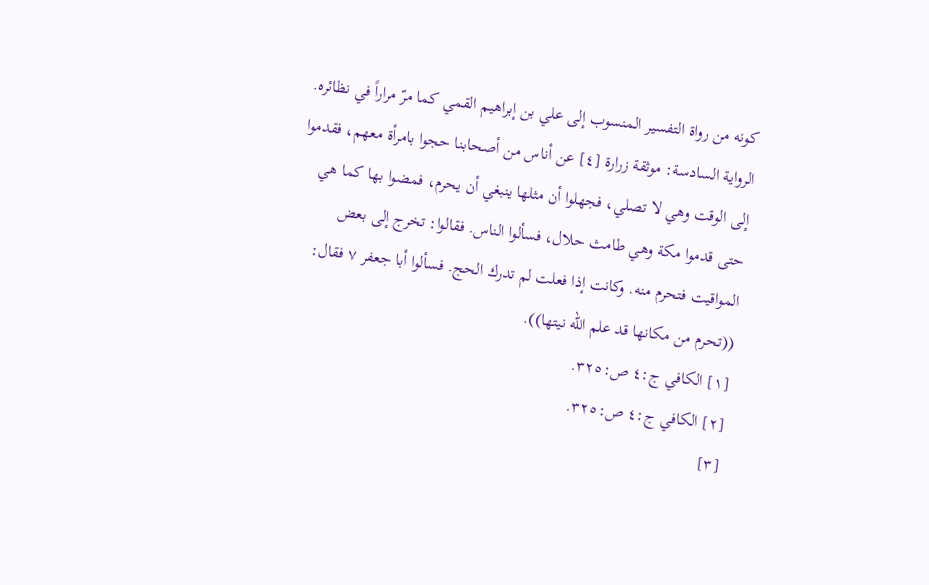كونه من رواة التفسير المنسوب إلى علي بن إبراهيم القمي كما مرّ مراراً في نظائره.
الرواية السادسة: موثقة زرارة [٤] عن أناس من أصحابنا حجوا بامرأة معهم، فقدموا إلى الوقت وهي لا تصلي، فجهلوا أن مثلها ينبغي أن يحرم، فمضوا بها كما هي حتى قدموا مكة وهي طامث حلال، فسألوا الناس. فقالوا: تخرج إلى بعض المواقيت فتحرم منه. وكانت إذا فعلت لم تدرك الحج. فسألوا أبا جعفر ٧ فقال: ((تحرم من مكانها قد علم الله نيتها)).
[١] الكافي ج:٤ ص:٣٢٥.
[٢] الكافي ج:٤ ص:٣٢٥.
[٣]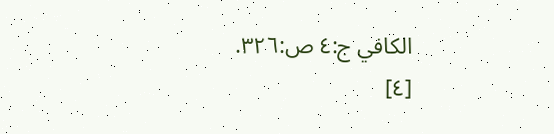الكافي ج:٤ ص:٣٢٦.
[٤]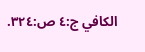الكافي ج:٤ ص:٣٢٤.